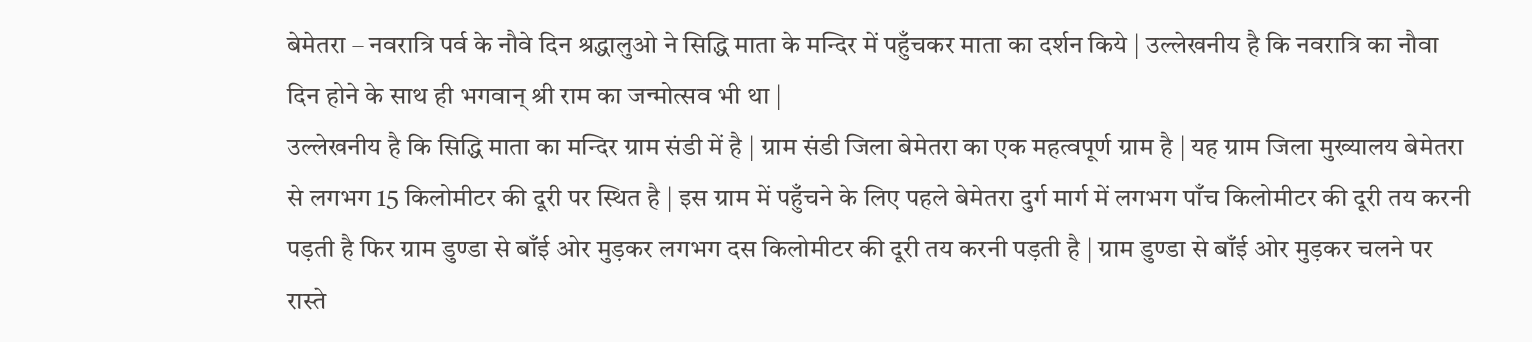बेमेतरा – नवरात्रि पर्व के नौवे दिन श्रद्धालुओ ने सिद्धि माता के मन्दिर में पहुँचकर माता का दर्शन किये | उल्लेखनीय है कि नवरात्रि का नौवा दिन होने के साथ ही भगवान् श्री राम का जन्मोत्सव भी था |
उल्लेखनीय है कि सिद्धि माता का मन्दिर ग्राम संडी में है | ग्राम संडी जिला बेमेतरा का एक महत्वपूर्ण ग्राम है | यह ग्राम जिला मुख्यालय बेमेतरा से लगभग 15 किलोमीटर की दूरी पर स्थित है | इस ग्राम में पहुँचने के लिए पहले बेमेतरा दुर्ग मार्ग में लगभग पाँच किलोमीटर की दूरी तय करनी पड़ती है फिर ग्राम डुण्डा से बाँई ओर मुड़कर लगभग दस किलोमीटर की दूरी तय करनी पड़ती है | ग्राम डुण्डा से बाँई ओर मुड़कर चलने पर रास्ते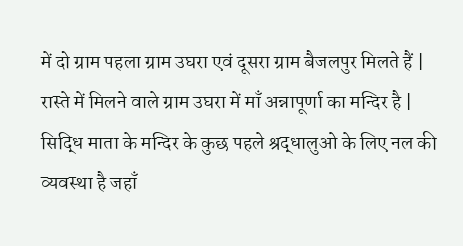में दो ग्राम पहला ग्राम उघरा एवं दूसरा ग्राम बैजलपुर मिलते हैं | रास्ते में मिलने वाले ग्राम उघरा में माँ अन्नापूर्णा का मन्दिर है |
सिद्धि माता के मन्दिर के कुछ पहले श्रद्धालुओ के लिए नल की व्यवस्था है जहाँ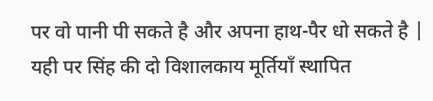पर वो पानी पी सकते है और अपना हाथ-पैर धो सकते है | यही पर सिंह की दो विशालकाय मूर्तियाँ स्थापित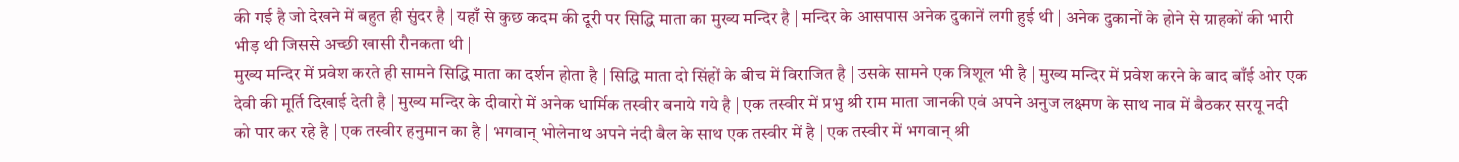की गई है जो देखने में बहुत ही सुंदर है | यहाँ से कुछ कदम की दूरी पर सिद्धि माता का मुख्य मन्दिर है | मन्दिर के आसपास अनेक दुकानें लगी हुई थी | अनेक दुकानों के होने से ग्राहकों की भारी भीड़ थी जिससे अच्छी खासी रौनकता थी |
मुख्य मन्दिर में प्रवेश करते ही सामने सिद्धि माता का दर्शन होता है | सिद्धि माता दो सिंहों के बीच में विराजित है | उसके सामने एक त्रिशूल भी है | मुख्य मन्दिर में प्रवेश करने के बाद बाँई ओर एक देवी की मूर्ति दिखाई देती है | मुख्य मन्दिर के दीवारो में अनेक धार्मिक तस्वीर बनाये गये है | एक तस्वीर में प्रभु श्री राम माता जानकी एवं अपने अनुज लक्ष्मण के साथ नाव में बैठकर सरयू नदी को पार कर रहे है | एक तस्वीर हनुमान का है | भगवान् भोलेनाथ अपने नंदी बैल के साथ एक तस्वीर में है | एक तस्वीर में भगवान् श्री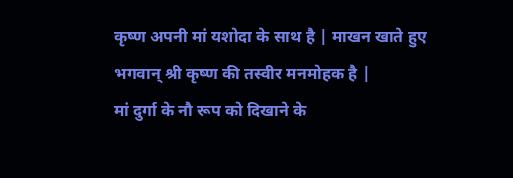कृष्ण अपनी मां यशोदा के साथ है | माखन खाते हुए भगवान् श्री कृष्ण की तस्वीर मनमोहक है |
मां दुर्गा के नौ रूप को दिखाने के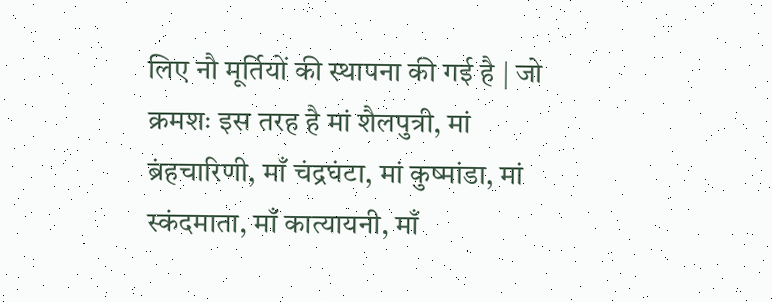लिए नौ मूर्तियों की स्थापना की गई है | जो क्रमशः इस तरह है मां शैलपुत्री, मां ब्रंहचारिणी, माँ चंद्रघंटा, मां कुष्मांडा, मां स्कंदमाता, माँ कात्यायनी, माँ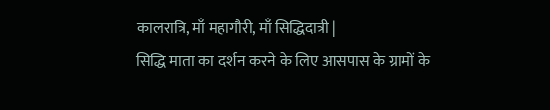कालरात्रि, माँ महागौरी, माँ सिद्धिदात्री |
सिद्धि माता का दर्शन करने के लिए आसपास के ग्रामों के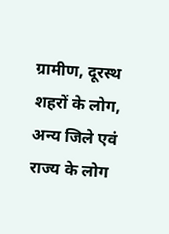ग्रामीण, दूरस्थ शहरों के लोग, अन्य जिले एवं राज्य के लोग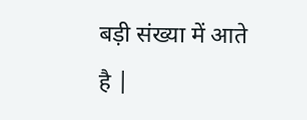बड़ी संख्या में आते है |